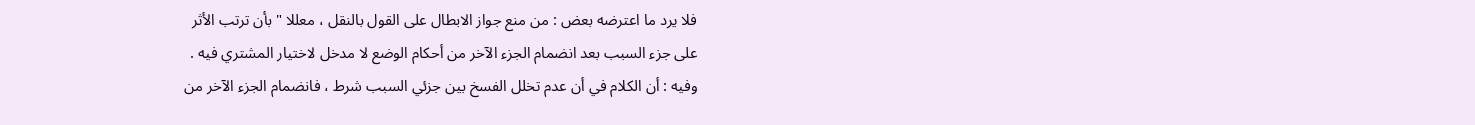فلا يرد ما اعترضه بعض : من منع جواز الابطال على القول بالنقل ، معللا " بأن ترتب الأثر
على جزء السبب بعد انضمام الجزء الآخر من أحكام الوضع لا مدخل لاختيار المشتري فيه .
وفيه : أن الكلام في أن عدم تخلل الفسخ بين جزئي السبب شرط ، فانضمام الجزء الآخر من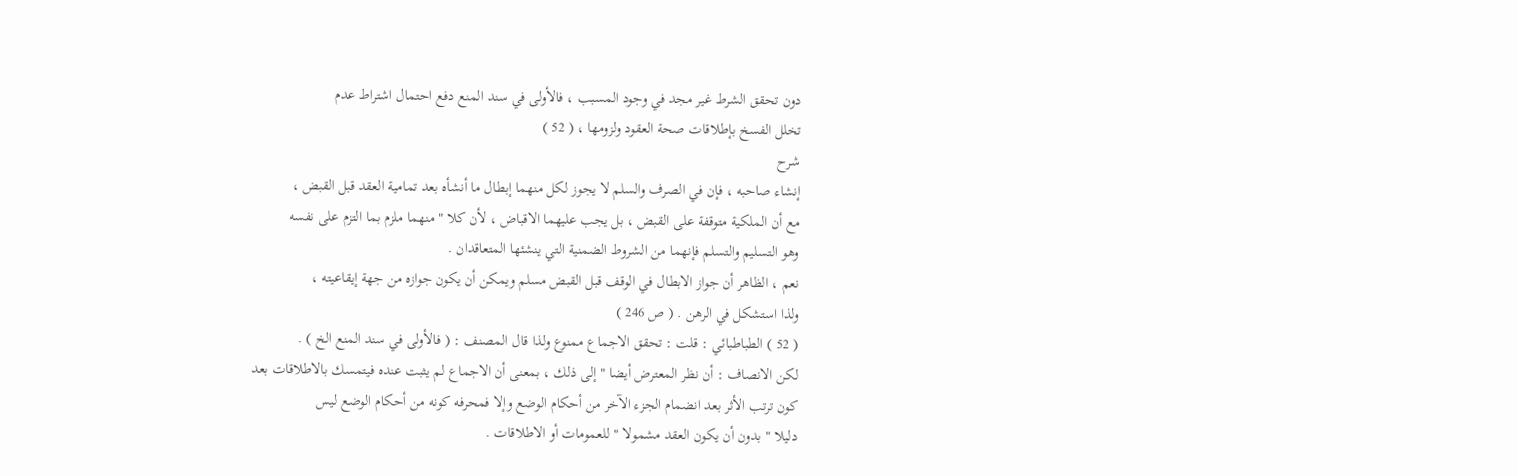دون تحقق الشرط غير مجد في وجود المسبب ، فالأولى في سند المنع دفع احتمال اشتراط عدم
تخلل الفسخ بإطلاقات صحة العقود ولزومها ، ( 52 )
شرح
إنشاء صاحبه ، فإن في الصرف والسلم لا يجوز لكل منهما إبطال ما أنشأه بعد تمامية العقد قبل القبض ،
مع أن الملكية متوقفة على القبض ، بل يجب عليهما الاقباض ، لأن كلا " منهما ملزم بما التزم على نفسه
وهو التسليم والتسلم فإنهما من الشروط الضمنية التي ينشئها المتعاقدان .
نعم ، الظاهر أن جواز الابطال في الوقف قبل القبض مسلم ويمكن أن يكون جوازه من جهة إيقاعيته ،
ولذا استشكل في الرهن . ( ص 246 )
( 52 ) الطباطبائي : قلت : تحقق الاجماع ممنوع ولذا قال المصنف : ( فالأولى في سند المنع الخ ) .
لكن الانصاف : أن نظر المعترض أيضا " إلى ذلك ، بمعنى أن الاجماع لم يثبت عنده فيتمسك بالاطلاقات بعد
كون ترتب الأثر بعد انضمام الجزء الآخر من أحكام الوضع وإلا فمحرفه كونه من أحكام الوضع ليس
دليلا " بدون أن يكون العقد مشمولا " للعمومات أو الاطلاقات .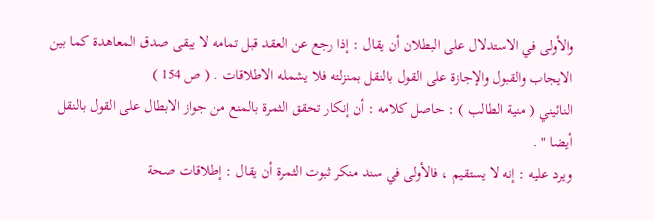والأولى في الاستدلال على البطلان أن يقال : إذا رجع عن العقد قبل تمامه لا يبقى صدق المعاهدة كما بين
الايجاب والقبول والإجازة على القول بالنقل بمنزلته فلا يشمله الاطلاقات . ( ص 154 )
النائيني ( منية الطالب ) : حاصل كلامه : أن إنكار تحقق الثمرة بالمنع من جواز الابطال على القول بالنقل
أيضا " .
ويرد عليه : إنه لا يستقيم ، فالأولى في سند منكر ثبوت الثمرة أن يقال : إطلاقات صحة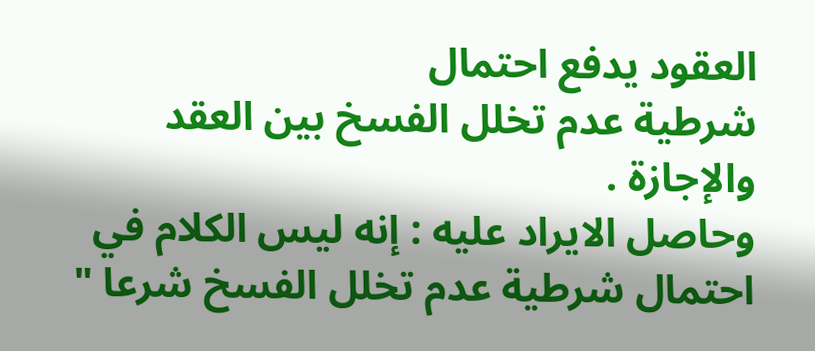العقود يدفع احتمال
شرطية عدم تخلل الفسخ بين العقد والإجازة .
وحاصل الايراد عليه : إنه ليس الكلام في احتمال شرطية عدم تخلل الفسخ شرعا "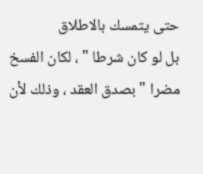حتى يتمسك بالاطلاق
بل لو كان شرطا " ، لكان الفسخ مضرا " بصدق العقد ، وذلك لأن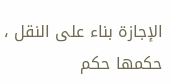الإجازة بناء على النقل ، حكمها حكم